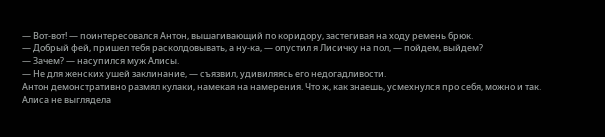— Вот-вот! — поинтересовался Антон, вышагивающий по коридору, застегивая на ходу ремень брюк.
— Добрый фей, пришел тебя расколдовывать, а ну-ка, — опустил я Лисичку на пол, — пойдем, выйдем?
— Зачем? — насупился муж Алисы.
— Не для женских ушей заклинание, — съязвил, удивиляясь его недогадливости.
Антон демонстративно размял кулаки, намекая на намерения. Что ж, как знаешь, усмехнулся про себя, можно и так.
Алиса не выглядела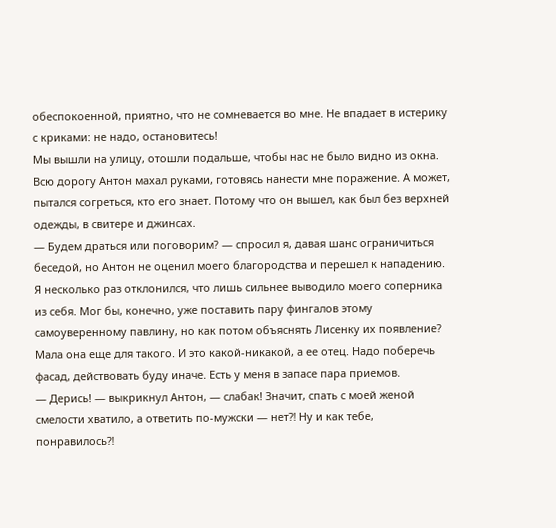обеспокоенной, приятно, что не сомневается во мне. Не впадает в истерику с криками: не надо, остановитесь!
Мы вышли на улицу, отошли подальше, чтобы нас не было видно из окна. Всю дорогу Антон махал руками, готовясь нанести мне поражение. А может, пытался согреться, кто его знает. Потому что он вышел, как был без верхней одежды, в свитере и джинсах.
— Будем драться или поговорим? — спросил я, давая шанс ограничиться беседой, но Антон не оценил моего благородства и перешел к нападению. Я несколько раз отклонился, что лишь сильнее выводило моего соперника из себя. Мог бы, конечно, уже поставить пару фингалов этому самоуверенному павлину, но как потом объяснять Лисенку их появление? Мала она еще для такого. И это какой-никакой, а ее отец. Надо поберечь фасад, действовать буду иначе. Есть у меня в запасе пара приемов.
— Дерись! — выкрикнул Антон, — слабак! Значит, спать с моей женой смелости хватило, а ответить по-мужски — нет⁈ Ну и как тебе, понравилось⁈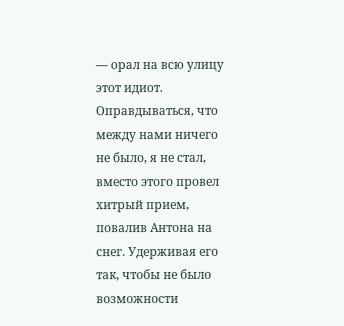— орал на всю улицу этот идиот.
Оправдываться, что между нами ничего не было, я не стал, вместо этого провел хитрый прием, повалив Антона на снег. Удерживая его так, чтобы не было возможности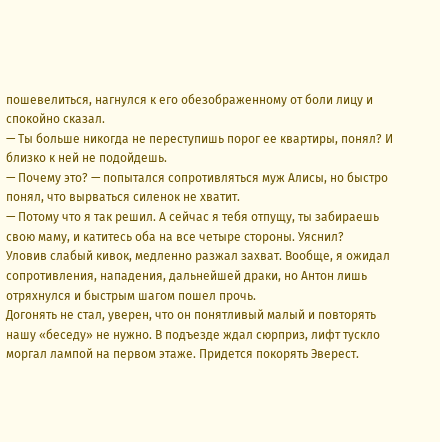пошевелиться, нагнулся к его обезображенному от боли лицу и спокойно сказал.
— Ты больше никогда не переступишь порог ее квартиры, понял? И близко к ней не подойдешь.
— Почему это? — попытался сопротивляться муж Алисы, но быстро понял, что вырваться силенок не хватит.
— Потому что я так решил. А сейчас я тебя отпущу, ты забираешь свою маму, и катитесь оба на все четыре стороны. Уяснил?
Уловив слабый кивок, медленно разжал захват. Вообще, я ожидал сопротивления, нападения, дальнейшей драки, но Антон лишь отряхнулся и быстрым шагом пошел прочь.
Догонять не стал, уверен, что он понятливый малый и повторять нашу «беседу» не нужно. В подъезде ждал сюрприз, лифт тускло моргал лампой на первом этаже. Придется покорять Эверест.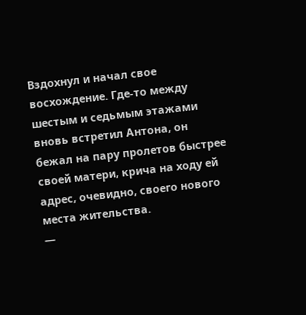Вздохнул и начал свое восхождение. Где-то между шестым и седьмым этажами вновь встретил Антона, он бежал на пару пролетов быстрее своей матери, крича на ходу ей адрес, очевидно, своего нового места жительства.
—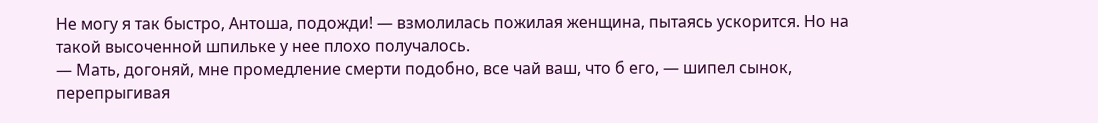Не могу я так быстро, Антоша, подожди! — взмолилась пожилая женщина, пытаясь ускорится. Но на такой высоченной шпильке у нее плохо получалось.
— Мать, догоняй, мне промедление смерти подобно, все чай ваш, что б его, — шипел сынок, перепрыгивая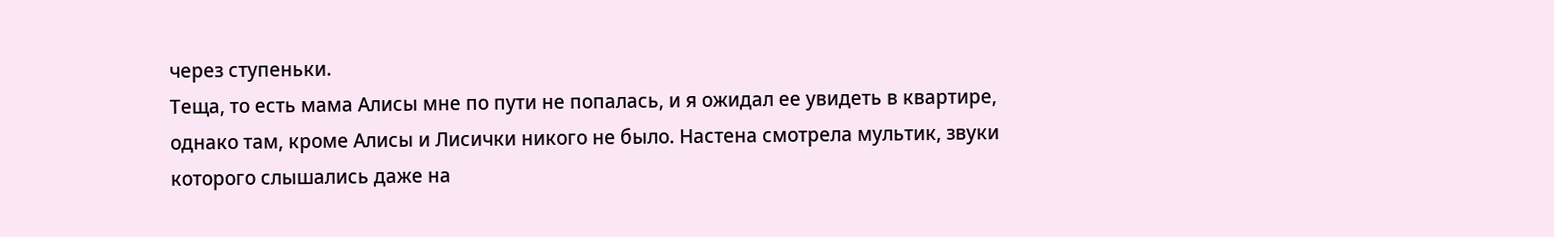через ступеньки.
Теща, то есть мама Алисы мне по пути не попалась, и я ожидал ее увидеть в квартире, однако там, кроме Алисы и Лисички никого не было. Настена смотрела мультик, звуки которого слышались даже на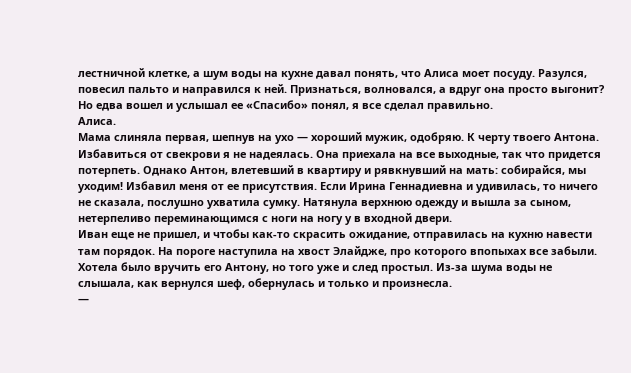лестничной клетке, а шум воды на кухне давал понять, что Алиса моет посуду. Разулся, повесил пальто и направился к ней. Признаться, волновался, а вдруг она просто выгонит? Но едва вошел и услышал ее «Спасибо» понял, я все сделал правильно.
Алиса.
Мама слиняла первая, шепнув на ухо — хороший мужик, одобряю. К черту твоего Антона.
Избавиться от свекрови я не надеялась. Она приехала на все выходные, так что придется потерпеть. Однако Антон, влетевший в квартиру и рявкнувший на мать: собирайся, мы уходим! Избавил меня от ее присутствия. Если Ирина Геннадиевна и удивилась, то ничего не сказала, послушно ухватила сумку. Натянула верхнюю одежду и вышла за сыном, нетерпеливо переминающимся с ноги на ногу у в входной двери.
Иван еще не пришел, и чтобы как-то скрасить ожидание, отправилась на кухню навести там порядок. На пороге наступила на хвост Элайдже, про которого впопыхах все забыли. Хотела было вручить его Антону, но того уже и след простыл. Из-за шума воды не слышала, как вернулся шеф, обернулась и только и произнесла.
—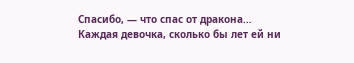Спасибо, — что спас от дракона…
Каждая девочка, сколько бы лет ей ни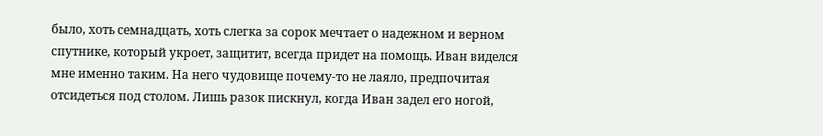было, хоть семнадцать, хоть слегка за сорок мечтает о надежном и верном спутнике, который укроет, защитит, всегда придет на помощь. Иван виделся мне именно таким. На него чудовище почему-то не лаяло, предпочитая отсидеться под столом. Лишь разок пискнул, когда Иван задел его ногой,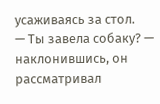усаживаясь за стол.
— Ты завела собаку? — наклонившись, он рассматривал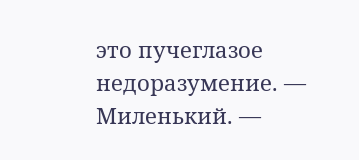это пучеглазое недоразумение. — Миленький. —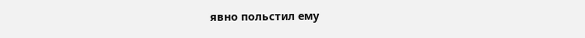явно польстил ему